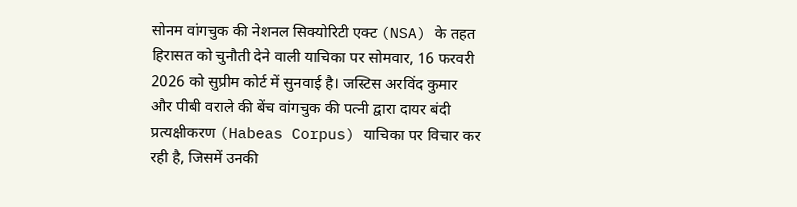सोनम वांगचुक की नेशनल सिक्योरिटी एक्ट (NSA) के तहत हिरासत को चुनौती देने वाली याचिका पर सोमवार, 16 फरवरी 2026 को सुप्रीम कोर्ट में सुनवाई है। जस्टिस अरविंद कुमार और पीबी वराले की बेंच वांगचुक की पत्नी द्वारा दायर बंदी प्रत्यक्षीकरण (Habeas Corpus) याचिका पर विचार कर रही है, जिसमें उनकी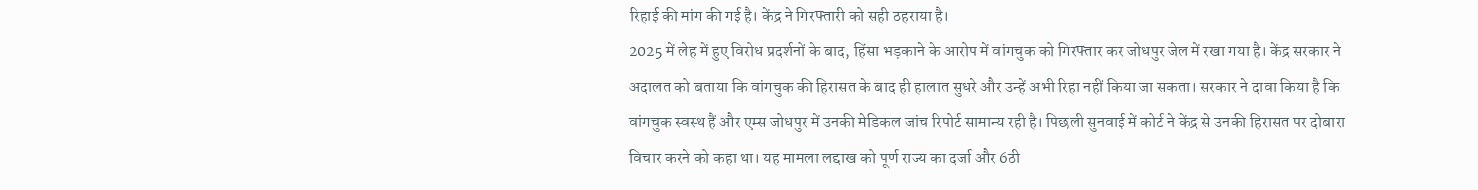रिहाई की मांग की गई है। केंद्र ने गिरफ्तारी को सही ठहराया है।
2025 में लेह में हुए विरोध प्रदर्शनों के बाद, हिंसा भड़काने के आरोप में वांगचुक को गिरफ्तार कर जोधपुर जेल में रखा गया है। केंद्र सरकार ने अदालत को बताया कि वांगचुक की हिरासत के बाद ही हालात सुधरे और उन्हें अभी रिहा नहीं किया जा सकता। सरकार ने दावा किया है कि वांगचुक स्वस्थ हैं और एम्स जोधपुर में उनकी मेडिकल जांच रिपोर्ट सामान्य रही है। पिछली सुनवाई में कोर्ट ने केंद्र से उनकी हिरासत पर दोबारा विचार करने को कहा था। यह मामला लद्दाख को पूर्ण राज्य का दर्जा और 6ठी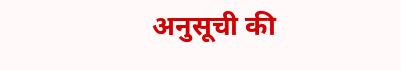अनुसूची की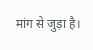मांग से जुड़ा है।